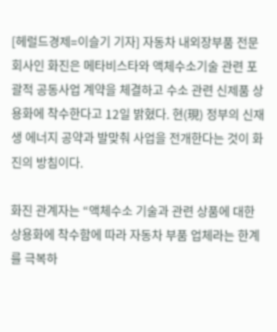[헤럴드경제=이슬기 기자] 자동차 내외장부품 전문회사인 화진은 메타비스타와 액체수소기술 관련 포괄적 공동사업 계약을 체결하고 수소 관련 신제품 상용화에 착수한다고 12일 밝혔다. 현(現) 정부의 신재생 에너지 공약과 발맞춰 사업을 전개한다는 것이 화진의 방침이다.

화진 관계자는 “액체수소 기술과 관련 상품에 대한 상용화에 착수함에 따라 자동차 부품 업체라는 한계를 극복하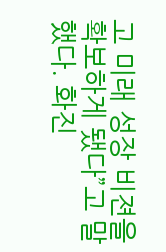고 미래 성장 비젼을 확보하게 됐다”고 말했다. 화진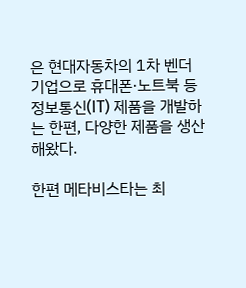은 현대자동차의 1차 벤더기업으로 휴대폰·노트북 등 정보통신(IT) 제품을 개발하는 한편, 다양한 제품을 생산해왔다.

한편 메타비스타는 최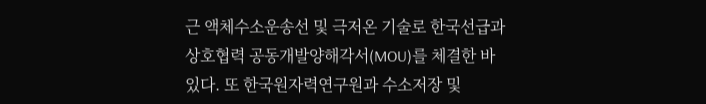근 액체수소운송선 및 극저온 기술로 한국선급과 상호협력 공동개발양해각서(MOU)를 체결한 바 있다. 또 한국원자력연구원과 수소저장 및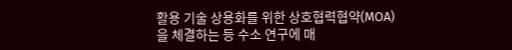활용 기술 상용화를 위한 상호협력협약(MOA)을 체결하는 등 수소 연구에 매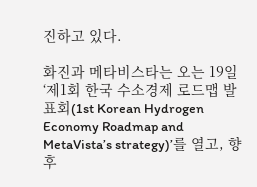진하고 있다.

화진과 메타비스타는 오는 19일 ‘제1회 한국 수소경제 로드맵 발표회(1st Korean Hydrogen Economy Roadmap and MetaVista’s strategy)’를 열고, 향후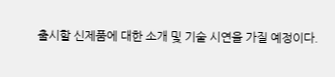출시할 신제품에 대한 소개 및 기술 시연을 가질 예정이다.